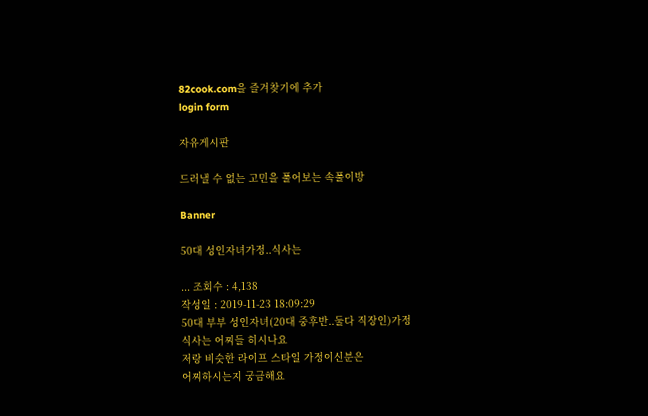82cook.com을 즐겨찾기에 추가
login form

자유게시판

드러낼 수 없는 고민을 풀어보는 속풀이방

Banner

50대 성인자녀가정..식사는

... 조회수 : 4,138
작성일 : 2019-11-23 18:09:29
50대 부부 성인자녀(20대 중후반..둘다 직장인)가정
식사는 어찌들 히시나요
저랑 비슷한 라이프 스타일 가정이신분은
어찌하시는지 궁금해요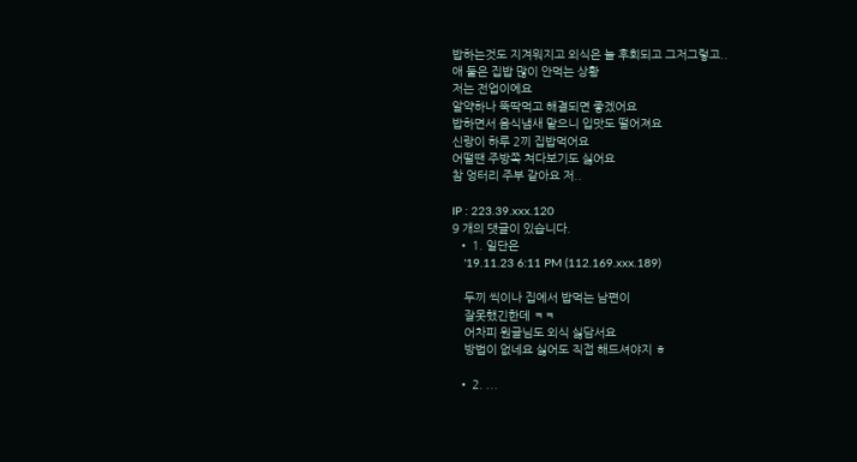밥하는것도 지겨워지고 외식은 늘 후회되고 그저그렇고..
애 둘은 집밥 많이 안먹는 상황
저는 전업이에요
알약하나 뚝딱먹고 해결되면 좋겠어요
밥하면서 음식냄새 맡으니 입맛도 떨어져요
신랑이 하루 2끼 집밥먹어요
어떨땐 주방쪽 쳐다보기도 싫어요
참 엉터리 주부 같아요 저..

IP : 223.39.xxx.120
9 개의 댓글이 있습니다.
  • 1. 일단은
    '19.11.23 6:11 PM (112.169.xxx.189)

    두끼 씩이나 집에서 밥먹는 남편이
    잘못했긴한데 ㅋㅋ
    어차피 원글님도 외식 싫담서요
    방법이 없네요 싫어도 직접 해드셔야지 ㅎ

  • 2. ...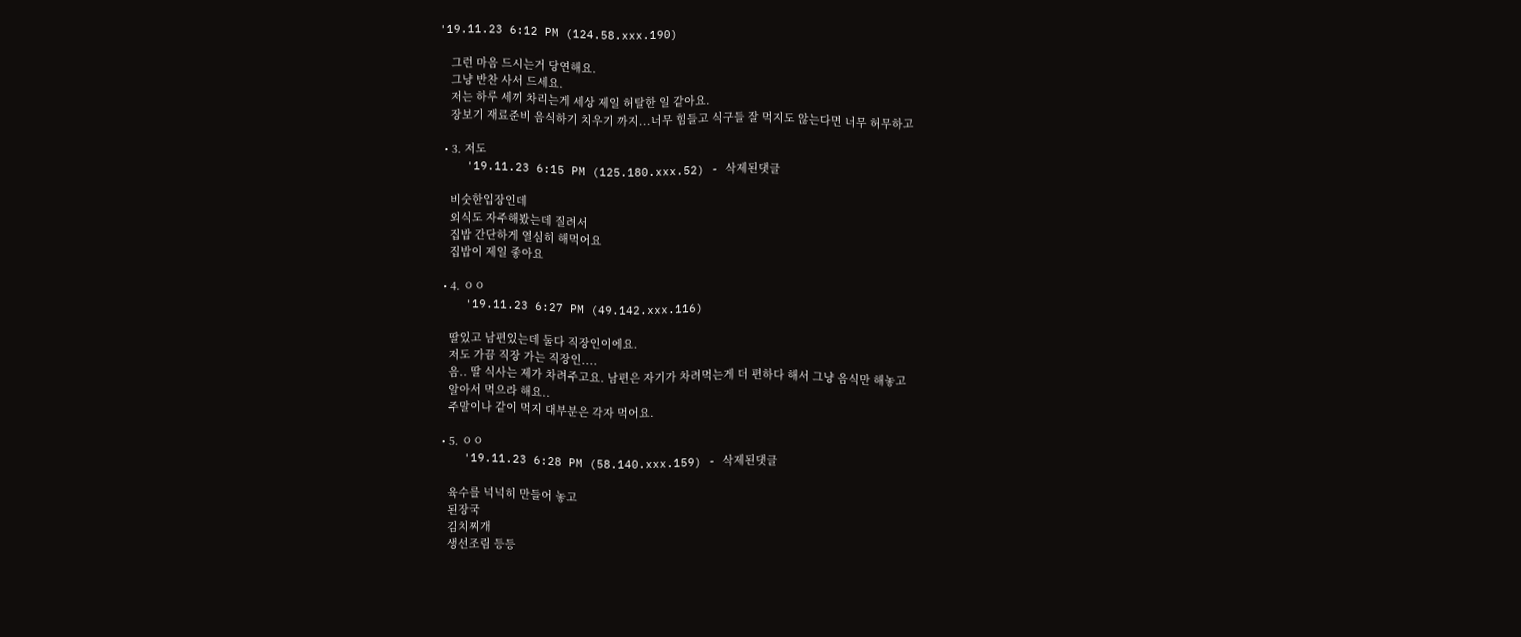'19.11.23 6:12 PM (124.58.xxx.190)

    그런 마음 드시는거 당연해요.
    그냥 반찬 사서 드세요.
    저는 하루 세끼 차리는게 세상 제일 허탈한 일 같아요.
    장보기 재료준비 음식하기 치우기 까지...너무 힘들고 식구들 잘 먹지도 않는다면 너무 허무하고

  • 3. 저도
    '19.11.23 6:15 PM (125.180.xxx.52) - 삭제된댓글

    비숫한입장인데
    외식도 자주해봤는데 질려서
    집밥 간단하게 열심히 해먹어요
    집밥이 제일 좋아요

  • 4. ㅇㅇ
    '19.11.23 6:27 PM (49.142.xxx.116)

    딸있고 남편있는데 둘다 직장인이에요.
    저도 가끔 직장 가는 직장인....
    음.. 딸 식사는 제가 차려주고요. 남편은 자기가 차려먹는게 더 편하다 해서 그냥 음식만 해놓고
    알아서 먹으라 해요..
    주말이나 같이 먹지 대부분은 각자 먹어요.

  • 5. ㅇㅇ
    '19.11.23 6:28 PM (58.140.xxx.159) - 삭제된댓글

    육수를 넉넉히 만들어 놓고
    된장국
    김치찌개
    생선조림 등등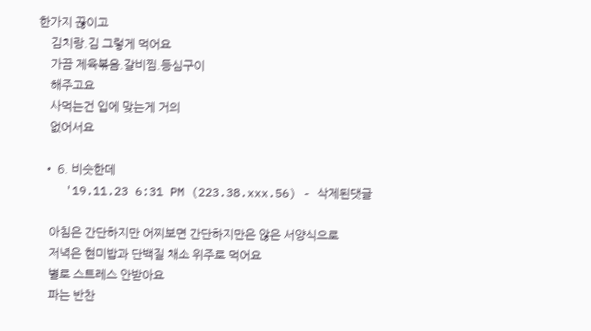한가지 끊이고
    김치랑.김 그렇게 먹어요
    가끔 제육볶음.갈비찜.등심구이
    해주고요
    사먹는건 입에 맞는게 거의
    없어서요

  • 6. 비슷한데
    '19.11.23 6:31 PM (223.38.xxx.56) - 삭제된댓글

    아침은 간단하지만 어찌보면 간단하지만은 않은 서양식으로
    저녁은 현미밥과 단백질 채소 위주로 먹어요
    별로 스트레스 안받아요
    파는 반찬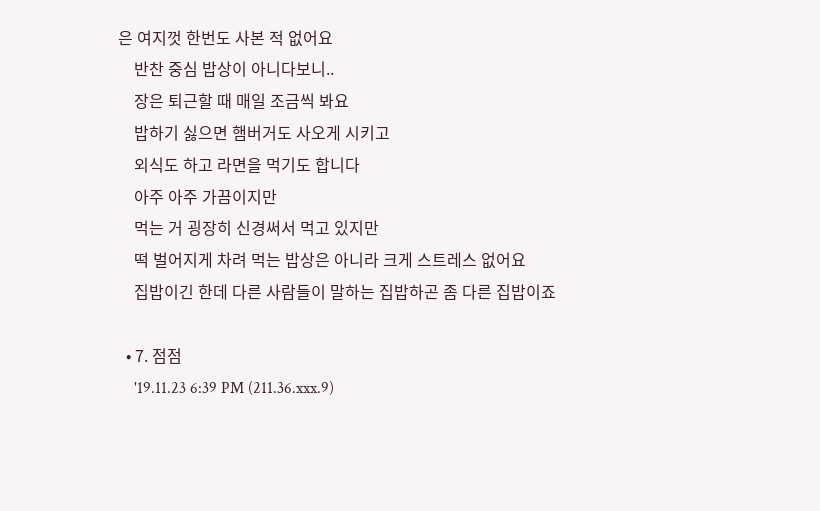은 여지껏 한번도 사본 적 없어요
    반찬 중심 밥상이 아니다보니..
    장은 퇴근할 때 매일 조금씩 봐요
    밥하기 싫으면 햄버거도 사오게 시키고
    외식도 하고 라면을 먹기도 합니다
    아주 아주 가끔이지만
    먹는 거 굉장히 신경써서 먹고 있지만
    떡 벌어지게 차려 먹는 밥상은 아니라 크게 스트레스 없어요
    집밥이긴 한데 다른 사람들이 말하는 집밥하곤 좀 다른 집밥이죠

  • 7. 점점
    '19.11.23 6:39 PM (211.36.xxx.9)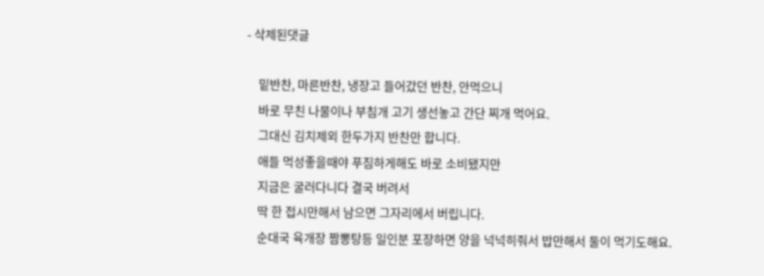- 삭제된댓글

    밑반찬, 마른반찬, 냉장고 들어갔던 반찬, 안먹으니
    바로 무친 나물이나 부침개 고기 생선놓고 간단 찌개 먹어요.
    그대신 김치제외 한두가지 반찬만 합니다.
    애들 먹성좋을때야 푸짐하게해도 바로 소비됐지만
    지금은 굴러다니다 결국 버려서
    딱 한 접시만해서 남으면 그자리에서 버립니다.
    순대국 육개장 짬뽕탕등 일인분 포장하면 양을 넉넉히줘서 밥만해서 둘이 먹기도해요.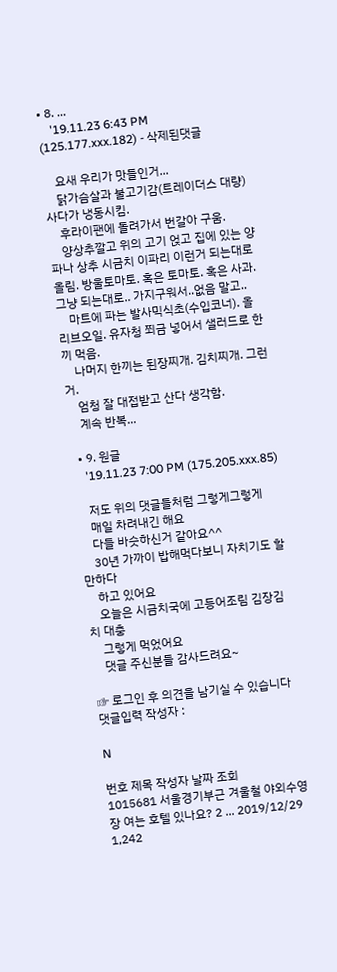• 8. ...
    '19.11.23 6:43 PM (125.177.xxx.182) - 삭제된댓글

    요새 우리가 맛들인거...
    닭가슴살과 불고기감(트레이더스 대량) 사다가 냉동시킴.
    후라이팬에 돌려가서 번갈아 구움.
    양상추깔고 위의 고기 얹고 집에 있는 양파나 상추 시금치 이파리 이런거 되는대로 올림. 방울토마토. 혹은 토마토. 혹은 사과. 그냥 되는대로.. 가지구워서..없음 말고..
    마트에 파는 발사믹식초(수입코너). 올리브오일. 유자청 쬐금 넣어서 샐러드로 한끼 먹음.
    나머지 한끼는 된장찌개. 김치찌개. 그런거.
    엄청 잘 대접받고 산다 생각함.
    계속 반복...

  • 9. 원글
    '19.11.23 7:00 PM (175.205.xxx.85)

    저도 위의 댓글들처럼 그렇게그렇게
    매일 차려내긴 해요
    다들 바슷하신거 같아요^^
    30년 가까이 밥해먹다보니 자치기도 할만하다
    하고 있어요
    오늘은 시금치국에 고등어조림 김장김치 대충
    그렇게 먹었어요
    댓글 주신분들 감사드려요~

☞ 로그인 후 의견을 남기실 수 있습니다
댓글입력 작성자 :

N

번호 제목 작성자 날짜 조회
1015681 서울경기부근 겨울철 야외수영장 여는 호텔 있나요? 2 ... 2019/12/29 1,242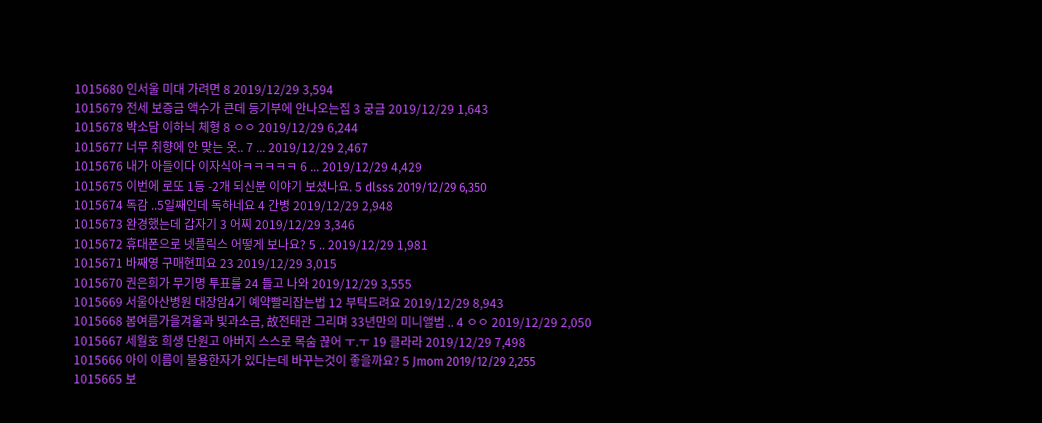1015680 인서울 미대 가려면 8 2019/12/29 3,594
1015679 전세 보증금 액수가 큰데 등기부에 안나오는집 3 궁금 2019/12/29 1,643
1015678 박소담 이하늬 체형 8 ㅇㅇ 2019/12/29 6,244
1015677 너무 취향에 안 맞는 옷.. 7 ... 2019/12/29 2,467
1015676 내가 아들이다 이자식아ㅋㅋㅋㅋㅋ 6 ... 2019/12/29 4,429
1015675 이번에 로또 1등 -2개 되신분 이야기 보셨나요. 5 dlsss 2019/12/29 6,350
1015674 독감 ..5일째인데 독하네요 4 간병 2019/12/29 2,948
1015673 완경했는데 갑자기 3 어찌 2019/12/29 3,346
1015672 휴대폰으로 넷플릭스 어떻게 보나요? 5 .. 2019/12/29 1,981
1015671 바째영 구매현피요 23 2019/12/29 3,015
1015670 권은희가 무기명 투표를 24 들고 나와 2019/12/29 3,555
1015669 서울아산병원 대장암4기 예약빨리잡는법 12 부탁드려요 2019/12/29 8,943
1015668 봄여름가을겨울과 빛과소금, 故전태관 그리며 33년만의 미니앨범 .. 4 ㅇㅇ 2019/12/29 2,050
1015667 세월호 희생 단원고 아버지 스스로 목숨 끊어 ㅜ.ㅜ 19 클라라 2019/12/29 7,498
1015666 아이 이름이 불용한자가 있다는데 바꾸는것이 좋을까요? 5 Jmom 2019/12/29 2,255
1015665 보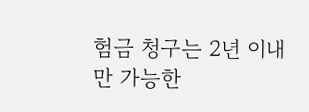험금 청구는 2년 이내만 가능한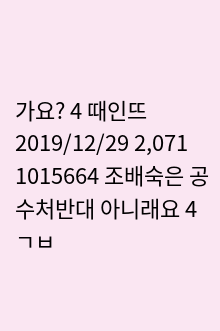가요? 4 때인뜨 2019/12/29 2,071
1015664 조배숙은 공수처반대 아니래요 4 ㄱㅂ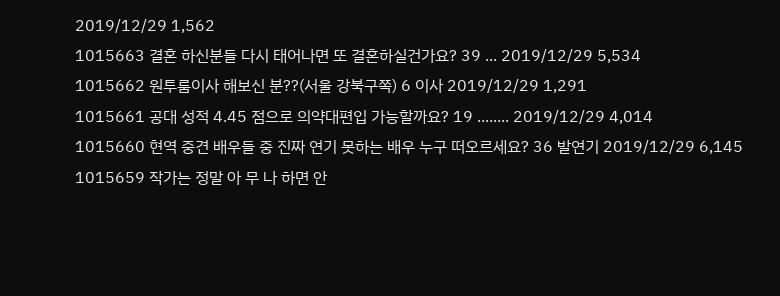2019/12/29 1,562
1015663 결혼 하신분들 다시 태어나면 또 결혼하실건가요? 39 ... 2019/12/29 5,534
1015662 원투룸이사 해보신 분??(서울 강북구쪽) 6 이사 2019/12/29 1,291
1015661 공대 성적 4.45 점으로 의약대편입 가능할까요? 19 ........ 2019/12/29 4,014
1015660 현역 중견 배우들 중 진짜 연기 못하는 배우 누구 떠오르세요? 36 발연기 2019/12/29 6,145
1015659 작가는 정말 아 무 나 하면 안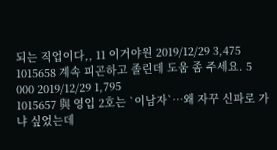되는 직업이다,, 11 이거야원 2019/12/29 3,475
1015658 계속 피곤하고 졸린데 도움 좀 주세요. 5 000 2019/12/29 1,795
1015657 與 영입 2호는 `이남자`…왜 자꾸 신파로 가냐 싶었는데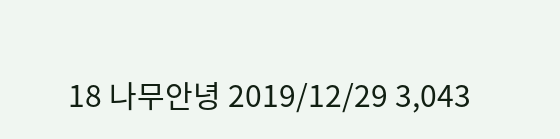18 나무안녕 2019/12/29 3,043